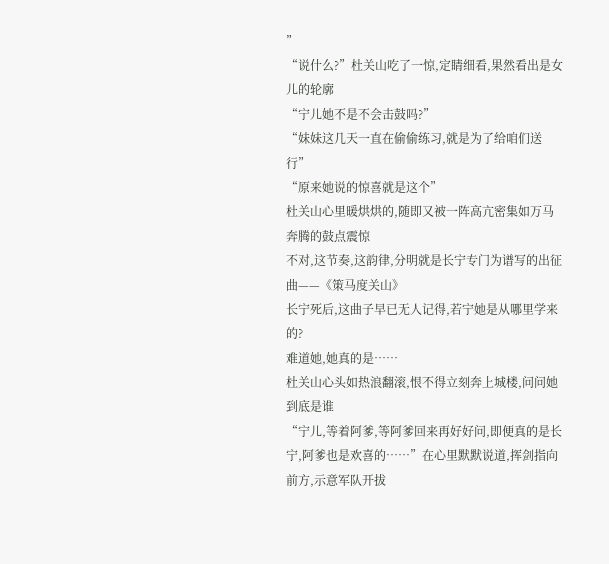”
“说什么?”杜关山吃了一惊,定睛细看,果然看出是女儿的轮廓
“宁儿她不是不会击鼓吗?”
“妹妹这几天一直在偷偷练习,就是为了给咱们送行”
“原来她说的惊喜就是这个”
杜关山心里暖烘烘的,随即又被一阵高亢密集如万马奔腾的鼓点震惊
不对,这节奏,这韵律,分明就是长宁专门为谱写的出征曲——《策马度关山》
长宁死后,这曲子早已无人记得,若宁她是从哪里学来的?
难道她,她真的是……
杜关山心头如热浪翻滚,恨不得立刻奔上城楼,问问她到底是谁
“宁儿,等着阿爹,等阿爹回来再好好问,即便真的是长宁,阿爹也是欢喜的……”在心里默默说道,挥剑指向前方,示意军队开拔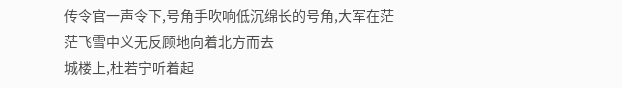传令官一声令下,号角手吹响低沉绵长的号角,大军在茫茫飞雪中义无反顾地向着北方而去
城楼上,杜若宁听着起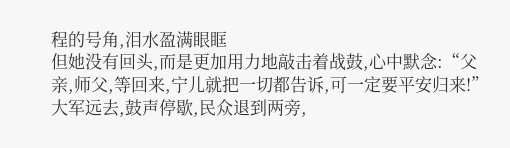程的号角,泪水盈满眼眶
但她没有回头,而是更加用力地敲击着战鼓,心中默念:“父亲,师父,等回来,宁儿就把一切都告诉,可一定要平安归来!”
大军远去,鼓声停歇,民众退到两旁,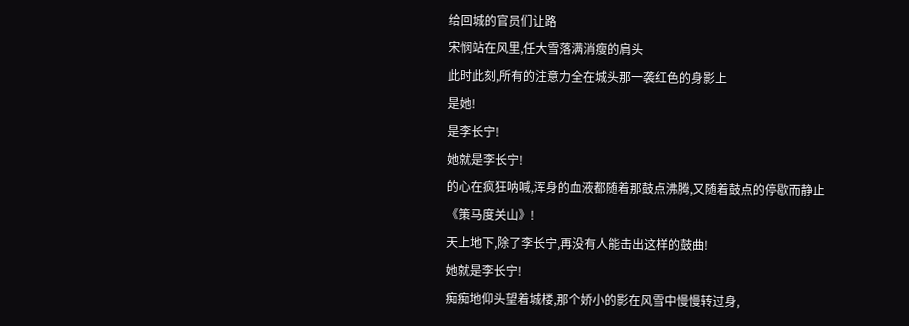给回城的官员们让路
宋悯站在风里,任大雪落满消瘦的肩头
此时此刻,所有的注意力全在城头那一袭红色的身影上
是她!
是李长宁!
她就是李长宁!
的心在疯狂呐喊,浑身的血液都随着那鼓点沸腾,又随着鼓点的停歇而静止
《策马度关山》!
天上地下,除了李长宁,再没有人能击出这样的鼓曲!
她就是李长宁!
痴痴地仰头望着城楼,那个娇小的影在风雪中慢慢转过身,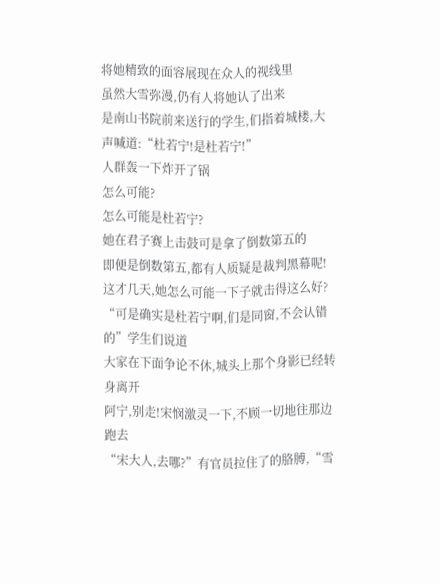将她精致的面容展现在众人的视线里
虽然大雪弥漫,仍有人将她认了出来
是南山书院前来送行的学生,们指着城楼,大声喊道:“杜若宁!是杜若宁!”
人群轰一下炸开了锅
怎么可能?
怎么可能是杜若宁?
她在君子赛上击鼓可是拿了倒数第五的
即便是倒数第五,都有人质疑是裁判黑幕呢!
这才几天,她怎么可能一下子就击得这么好?
“可是确实是杜若宁啊,们是同窗,不会认错的”学生们说道
大家在下面争论不休,城头上那个身影已经转身离开
阿宁,别走!宋悯激灵一下,不顾一切地往那边跑去
“宋大人,去哪?”有官员拉住了的胳膊,“雪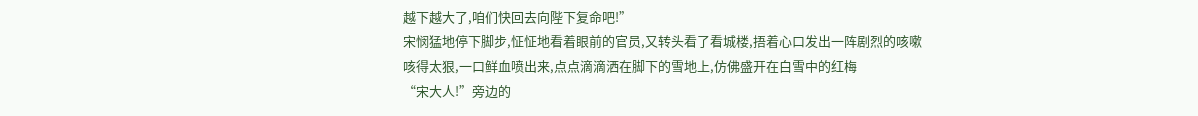越下越大了,咱们快回去向陛下复命吧!”
宋悯猛地停下脚步,怔怔地看着眼前的官员,又转头看了看城楼,捂着心口发出一阵剧烈的咳嗽
咳得太狠,一口鲜血喷出来,点点滴滴洒在脚下的雪地上,仿佛盛开在白雪中的红梅
“宋大人!”旁边的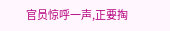官员惊呼一声,正要掏